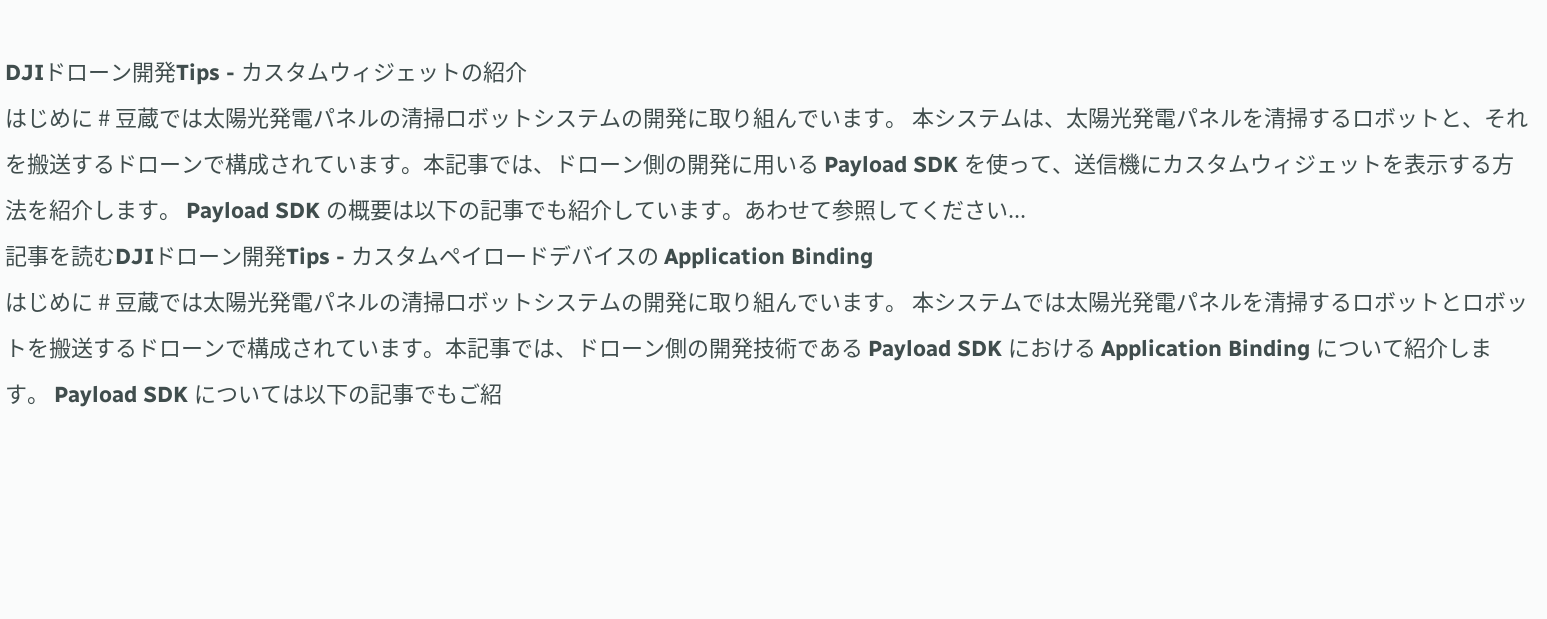DJIドローン開発Tips - カスタムウィジェットの紹介
はじめに # 豆蔵では太陽光発電パネルの清掃ロボットシステムの開発に取り組んでいます。 本システムは、太陽光発電パネルを清掃するロボットと、それを搬送するドローンで構成されています。本記事では、ドローン側の開発に用いる Payload SDK を使って、送信機にカスタムウィジェットを表示する方法を紹介します。 Payload SDK の概要は以下の記事でも紹介しています。あわせて参照してください...
記事を読むDJIドローン開発Tips - カスタムペイロードデバイスの Application Binding
はじめに # 豆蔵では太陽光発電パネルの清掃ロボットシステムの開発に取り組んでいます。 本システムでは太陽光発電パネルを清掃するロボットとロボットを搬送するドローンで構成されています。本記事では、ドローン側の開発技術である Payload SDK における Application Binding について紹介します。 Payload SDK については以下の記事でもご紹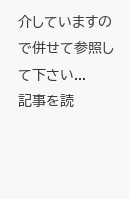介していますので併せて参照して下さい...
記事を読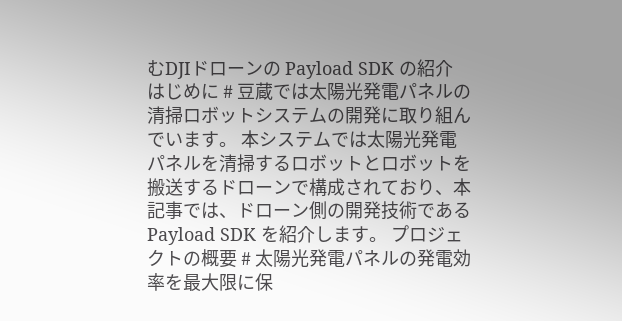むDJIドローンの Payload SDK の紹介
はじめに # 豆蔵では太陽光発電パネルの清掃ロボットシステムの開発に取り組んでいます。 本システムでは太陽光発電パネルを清掃するロボットとロボットを搬送するドローンで構成されており、本記事では、ドローン側の開発技術である Payload SDK を紹介します。 プロジェクトの概要 # 太陽光発電パネルの発電効率を最大限に保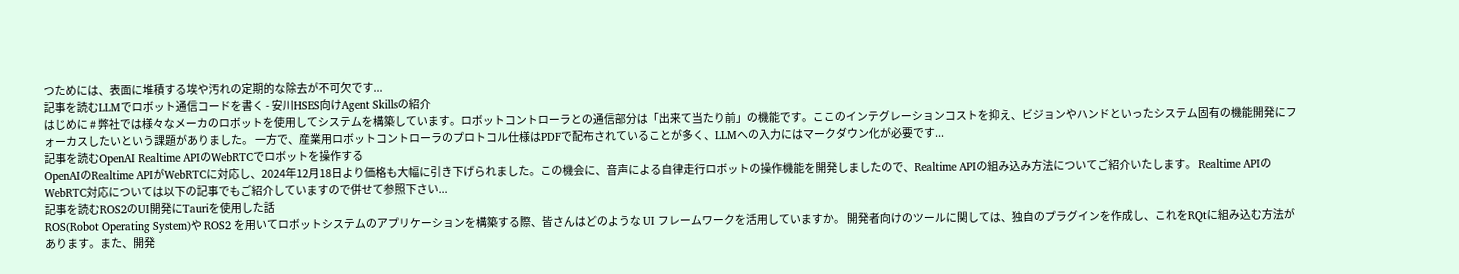つためには、表面に堆積する埃や汚れの定期的な除去が不可欠です...
記事を読むLLMでロボット通信コードを書く - 安川HSES向けAgent Skillsの紹介
はじめに # 弊社では様々なメーカのロボットを使用してシステムを構築しています。ロボットコントローラとの通信部分は「出来て当たり前」の機能です。ここのインテグレーションコストを抑え、ビジョンやハンドといったシステム固有の機能開発にフォーカスしたいという課題がありました。 一方で、産業用ロボットコントローラのプロトコル仕様はPDFで配布されていることが多く、LLMへの入力にはマークダウン化が必要です...
記事を読むOpenAI Realtime APIのWebRTCでロボットを操作する
OpenAIのRealtime APIがWebRTCに対応し、2024年12月18日より価格も大幅に引き下げられました。この機会に、音声による自律走行ロボットの操作機能を開発しましたので、Realtime APIの組み込み方法についてご紹介いたします。 Realtime APIのWebRTC対応については以下の記事でもご紹介していますので併せて参照下さい...
記事を読むROS2のUI開発にTauriを使用した話
ROS(Robot Operating System)や ROS2 を用いてロボットシステムのアプリケーションを構築する際、皆さんはどのような UI フレームワークを活用していますか。 開発者向けのツールに関しては、独自のプラグインを作成し、これをRQtに組み込む方法があります。また、開発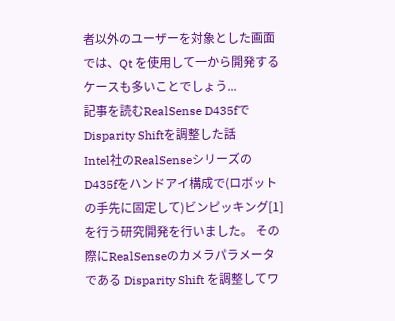者以外のユーザーを対象とした画面では、Qt を使用して一から開発するケースも多いことでしょう...
記事を読むRealSense D435fでDisparity Shiftを調整した話
Intel社のRealSenseシリーズのD435fをハンドアイ構成で(ロボットの手先に固定して)ビンピッキング[1]を行う研究開発を行いました。 その際にRealSenseのカメラパラメータである Disparity Shift を調整してワ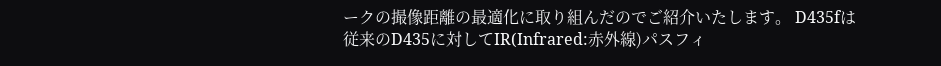ークの撮像距離の最適化に取り組んだのでご紹介いたします。 D435fは従来のD435に対してIR(Infrared:赤外線)パスフィ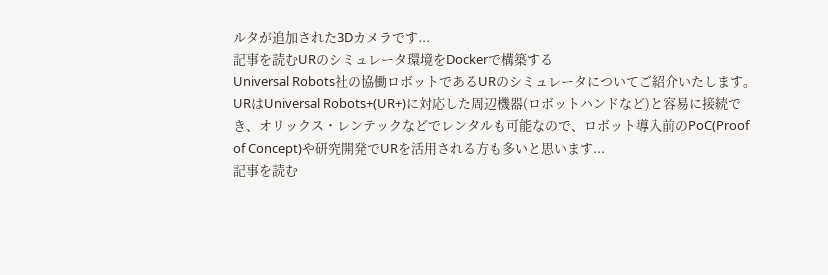ルタが追加された3Dカメラです...
記事を読むURのシミュレータ環境をDockerで構築する
Universal Robots社の協働ロボットであるURのシミュレータについてご紹介いたします。 URはUniversal Robots+(UR+)に対応した周辺機器(ロボットハンドなど)と容易に接続でき、オリックス・レンテックなどでレンタルも可能なので、ロボット導入前のPoC(Proof of Concept)や研究開発でURを活用される方も多いと思います...
記事を読む